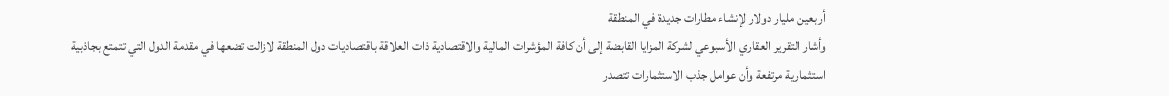أربعين مليار دولار لإنشاء مطارات جديدة في المنطقة
وأشار التقرير العقاري الأسبوعي لشركة المزايا القابضة إلى أن كافة المؤشرات المالية والاقتصادية ذات العلاقة باقتصاديات دول المنطقة لازالت تضعها في مقدمة الدول التي تتمتع بجاذبية استثمارية مرتفعة وأن عوامل جذب الاستثمارات تتصدر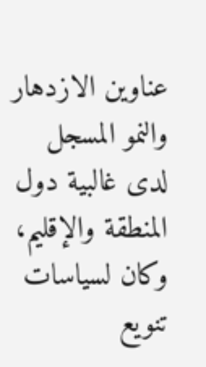عناوين الازدهار والنمو المسجل لدى غالبية دول المنطقة والإقليم، وكان لسياسات تنويع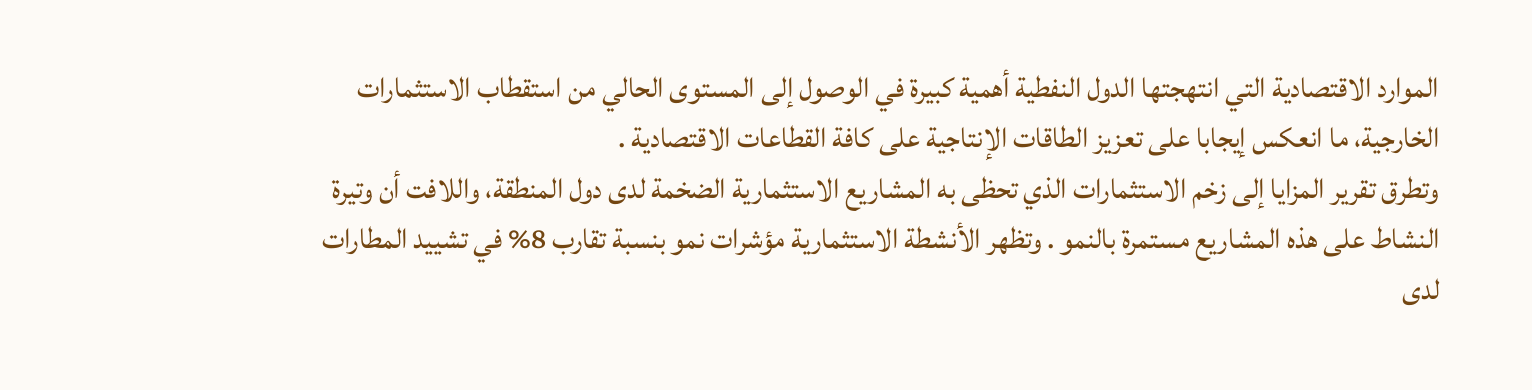الموارد الاقتصادية التي انتهجتها الدول النفطية أهمية كبيرة في الوصول إلى المستوى الحالي من استقطاب الاستثمارات الخارجية، ما انعكس إيجابا على تعزيز الطاقات الإنتاجية على كافة القطاعات الاقتصادية .
وتطرق تقرير المزايا إلى زخم الاستثمارات الذي تحظى به المشاريع الاستثمارية الضخمة لدى دول المنطقة، واللافت أن وتيرة النشاط على هذه المشاريع مستمرة بالنمو . وتظهر الأنشطة الاستثمارية مؤشرات نمو بنسبة تقارب 8% في تشييد المطارات لدى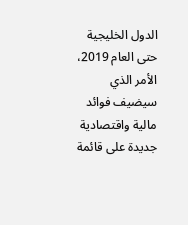الدول الخليجية حتى العام 2019، الأمر الذي سيضيف فوائد مالية واقتصادية جديدة على قائمة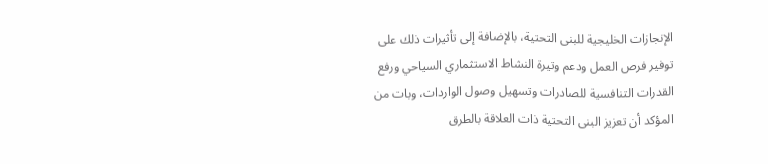الإنجازات الخليجية للبنى التحتية، بالإضافة إلى تأثيرات ذلك على توفير فرص العمل ودعم وتيرة النشاط الاستثماري السياحي ورفع القدرات التنافسية للصادرات وتسهيل وصول الواردات، وبات من المؤكد أن تعزيز البنى التحتية ذات العلاقة بالطرق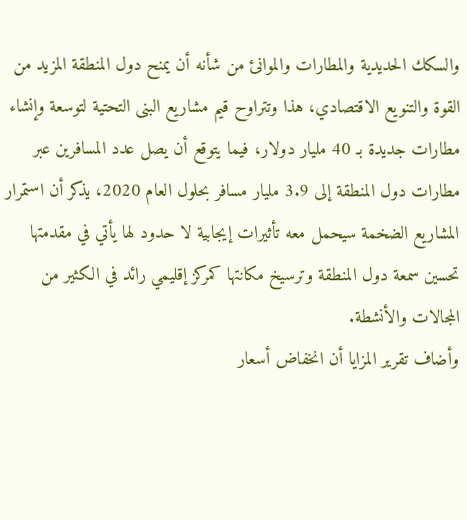والسكك الحديدية والمطارات والموانئ من شأنه أن يمنح دول المنطقة المزيد من القوة والتنويع الاقتصادي، هذا وتتراوح قيم مشاريع البنى التحتية لتوسعة وإنشاء مطارات جديدة بـ 40 مليار دولار، فيما يتوقع أن يصل عدد المسافرين عبر مطارات دول المنطقة إلى 3.9 مليار مسافر بحلول العام 2020، يذكر أن استمرار المشاريع الضخمة سيحمل معه تأثيرات إيجابية لا حدود لها يأتي في مقدمتها تحسين سمعة دول المنطقة وترسيخ مكانتها كمركز إقليمي رائد في الكثير من المجالات والأنشطة.
وأضاف تقرير المزايا أن انخفاض أسعار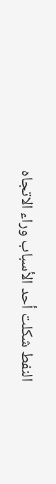النفط شكلت أحد الأسباب وراء الاتجاه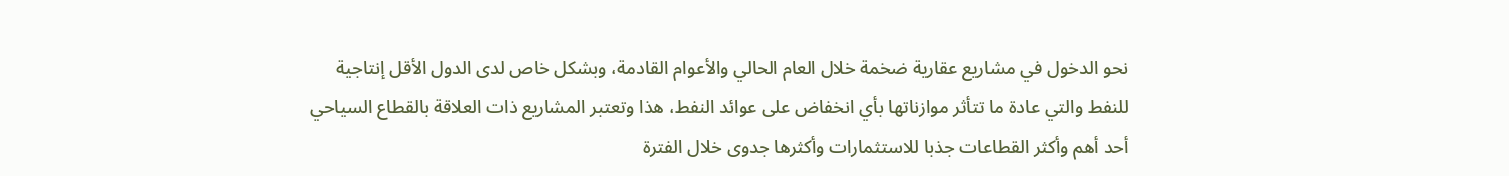نحو الدخول في مشاريع عقارية ضخمة خلال العام الحالي والأعوام القادمة، وبشكل خاص لدى الدول الأقل إنتاجية للنفط والتي عادة ما تتأثر موازناتها بأي انخفاض على عوائد النفط، هذا وتعتبر المشاريع ذات العلاقة بالقطاع السياحي أحد أهم وأكثر القطاعات جذبا للاستثمارات وأكثرها جدوى خلال الفترة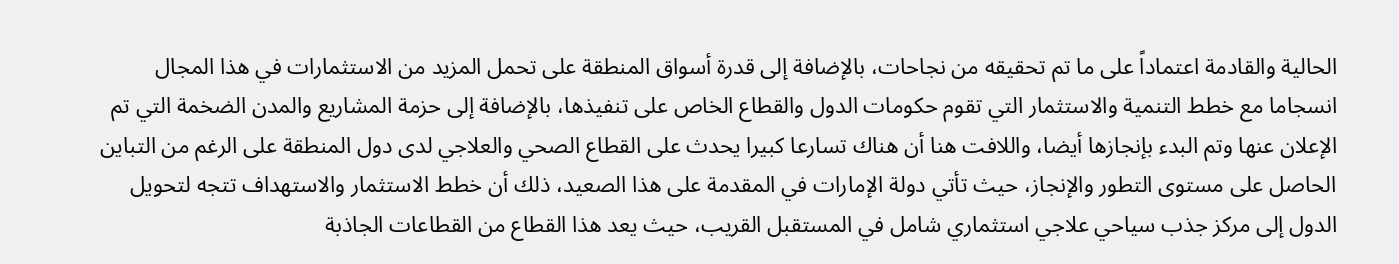الحالية والقادمة اعتماداً على ما تم تحقيقه من نجاحات، بالإضافة إلى قدرة أسواق المنطقة على تحمل المزيد من الاستثمارات في هذا المجال انسجاما مع خطط التنمية والاستثمار التي تقوم حكومات الدول والقطاع الخاص على تنفيذها، بالإضافة إلى حزمة المشاريع والمدن الضخمة التي تم الإعلان عنها وتم البدء بإنجازها أيضا، واللافت هنا أن هناك تسارعا كبيرا يحدث على القطاع الصحي والعلاجي لدى دول المنطقة على الرغم من التباين الحاصل على مستوى التطور والإنجاز، حيث تأتي دولة الإمارات في المقدمة على هذا الصعيد، ذلك أن خطط الاستثمار والاستهداف تتجه لتحويل الدول إلى مركز جذب سياحي علاجي استثماري شامل في المستقبل القريب، حيث يعد هذا القطاع من القطاعات الجاذبة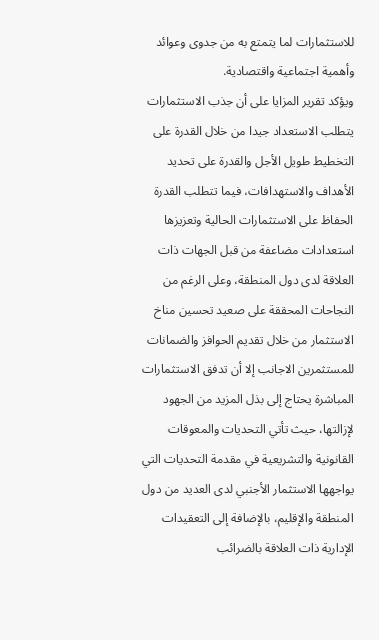للاستثمارات لما يتمتع به من جدوى وعوائد وأهمية اجتماعية واقتصادية.
ويؤكد تقرير المزايا على أن جذب الاستثمارات يتطلب الاستعداد جيدا من خلال القدرة على التخطيط طويل الأجل والقدرة على تحديد الأهداف والاستهدافات، فيما تتطلب القدرة الحفاظ على الاستثمارات الحالية وتعزيزها استعدادات مضاعفة من قبل الجهات ذات العلاقة لدى دول المنطقة، وعلى الرغم من النجاحات المحققة على صعيد تحسين مناخ الاستثمار من خلال تقديم الحوافز والضمانات للمستثمرين الاجانب إلا أن تدفق الاستثمارات المباشرة يحتاج إلى بذل المزيد من الجهود لإزالتها، حيث تأتي التحديات والمعوقات القانونية والتشريعية في مقدمة التحديات التي يواجهها الاستثمار الأجنبي لدى العديد من دول المنطقة والإقليم، بالإضافة إلى التعقيدات الإدارية ذات العلاقة بالضرائب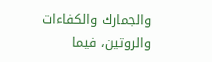والجمارك والكفاءات والروتين، فيما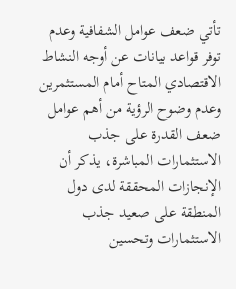تأتي ضعف عوامل الشفافية وعدم توفر قواعد بيانات عن أوجه النشاط الاقتصادي المتاح أمام المستثمرين وعدم وضوح الرؤية من أهم عوامل ضعف القدرة على جذب الاستثمارات المباشرة، يذكر أن الإنجازات المحققة لدى دول المنطقة على صعيد جذب الاستثمارات وتحسين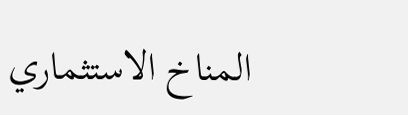المناخ الاستثماري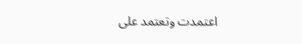اعتمدت وتعتمد على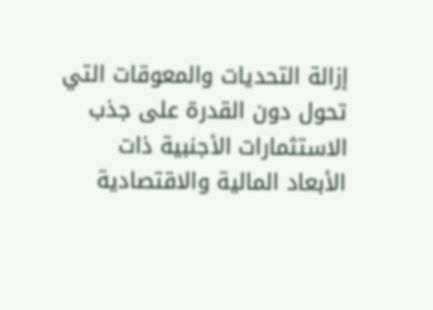إزالة التحديات والمعوقات التي تحول دون القدرة على جذب الاستثمارات الأجنبية ذات الأبعاد المالية والاقتصادية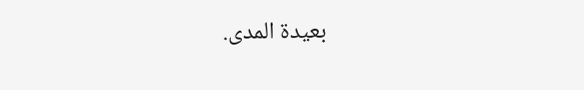بعيدة المدى.